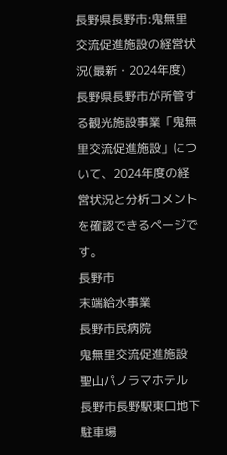長野県長野市:鬼無里交流促進施設の経営状況(最新・2024年度)
長野県長野市が所管する観光施設事業「鬼無里交流促進施設」について、2024年度の経営状況と分析コメントを確認できるページです。
長野市
末端給水事業
長野市民病院
鬼無里交流促進施設
聖山パノラマホテル
長野市長野駅東口地下駐車場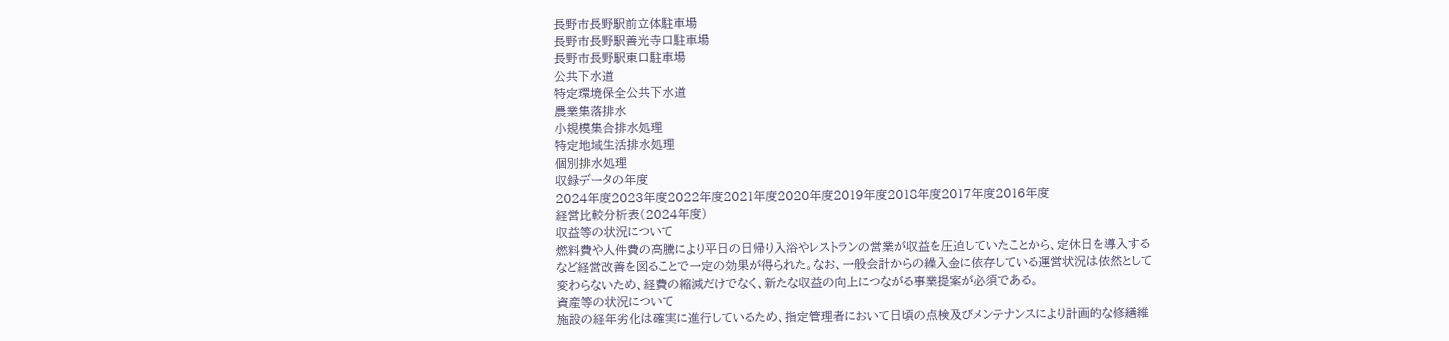長野市長野駅前立体駐車場
長野市長野駅善光寺口駐車場
長野市長野駅東口駐車場
公共下水道
特定環境保全公共下水道
農業集落排水
小規模集合排水処理
特定地域生活排水処理
個別排水処理
収録データの年度
2024年度2023年度2022年度2021年度2020年度2019年度2018年度2017年度2016年度
経営比較分析表(2024年度)
収益等の状況について
燃料費や人件費の高騰により平日の日帰り入浴やレストランの営業が収益を圧迫していたことから、定休日を導入するなど経営改善を図ることで一定の効果が得られた。なお、一般会計からの繰入金に依存している運営状況は依然として変わらないため、経費の縮減だけでなく、新たな収益の向上につながる事業提案が必須である。
資産等の状況について
施設の経年劣化は確実に進行しているため、指定管理者において日頃の点検及びメンテナンスにより計画的な修繕維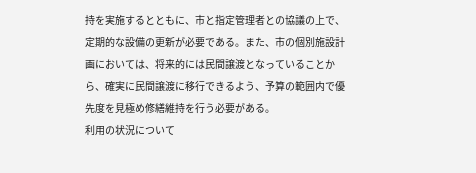持を実施するとともに、市と指定管理者との協議の上で、定期的な設備の更新が必要である。また、市の個別施設計画においては、将来的には民間譲渡となっていることから、確実に民間譲渡に移行できるよう、予算の範囲内で優先度を見極め修繕維持を行う必要がある。
利用の状況について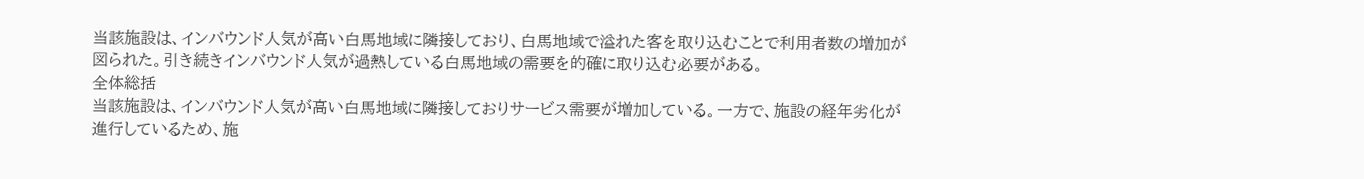当該施設は、インバウンド人気が高い白馬地域に隣接しており、白馬地域で溢れた客を取り込むことで利用者数の増加が図られた。引き続きインバウンド人気が過熱している白馬地域の需要を的確に取り込む必要がある。
全体総括
当該施設は、インバウンド人気が高い白馬地域に隣接しておりサービス需要が増加している。一方で、施設の経年劣化が進行しているため、施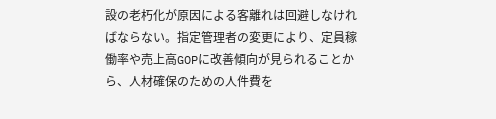設の老朽化が原因による客離れは回避しなければならない。指定管理者の変更により、定員稼働率や売上高GOPに改善傾向が見られることから、人材確保のための人件費を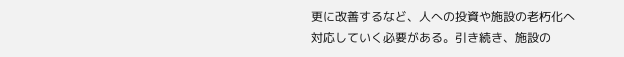更に改善するなど、人への投資や施設の老朽化へ対応していく必要がある。引き続き、施設の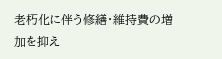老朽化に伴う修繕・維持費の増加を抑え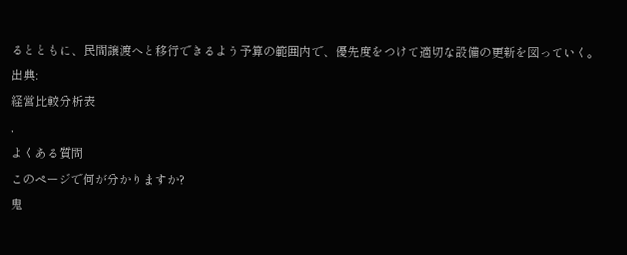るとともに、民間譲渡へと移行できるよう予算の範囲内で、優先度をつけて適切な設備の更新を図っていく。
出典:
経営比較分析表
,
よくある質問
このページで何が分かりますか?
鬼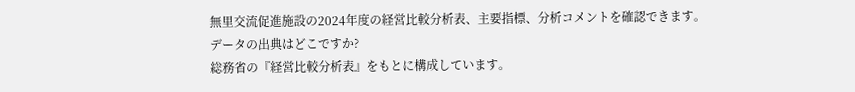無里交流促進施設の2024年度の経営比較分析表、主要指標、分析コメントを確認できます。
データの出典はどこですか?
総務省の『経営比較分析表』をもとに構成しています。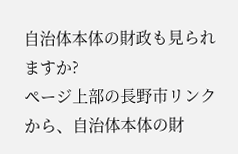自治体本体の財政も見られますか?
ページ上部の長野市リンクから、自治体本体の財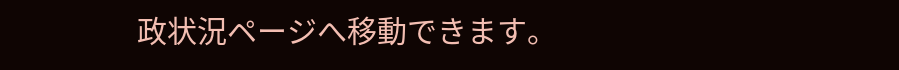政状況ページへ移動できます。